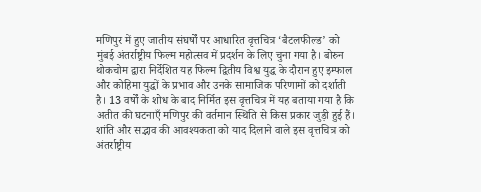मणिपुर में हुए जातीय संघर्षों पर आधारित वृत्तचित्र ‘बैटलफील्ड’ को मुंबई अंतर्राष्ट्रीय फिल्म महोत्सव में प्रदर्शन के लिए चुना गया है। बोरुन थोकचोम द्वारा निर्देशित यह फिल्म द्वितीय विश्व युद्ध के दौरान हुए इम्फाल और कोहिमा युद्धों के प्रभाव और उनके सामाजिक परिणामों को दर्शाती है। 13 वर्षों के शोध के बाद निर्मित इस वृत्तचित्र में यह बताया गया है कि अतीत की घटनाएँ मणिपुर की वर्तमान स्थिति से किस प्रकार जुड़ी हुई हैं। शांति और सद्भाव की आवश्यकता को याद दिलाने वाले इस वृत्तचित्र को अंतर्राष्ट्रीय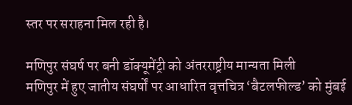स्तर पर सराहना मिल रही है।

मणिपुर संघर्ष पर बनी डॉक्यूमेंट्री को अंतरराष्ट्रीय मान्यता मिली
मणिपुर में हुए जातीय संघर्षों पर आधारित वृत्तचित्र ‘बैटलफील्ड’ को मुंबई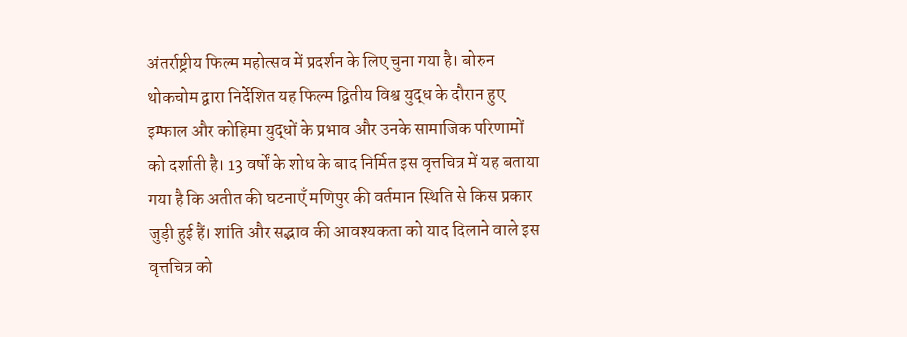अंतर्राष्ट्रीय फिल्म महोत्सव में प्रदर्शन के लिए चुना गया है। बोरुन थोकचोम द्वारा निर्देशित यह फिल्म द्वितीय विश्व युद्ध के दौरान हुए इम्फाल और कोहिमा युद्धों के प्रभाव और उनके सामाजिक परिणामों को दर्शाती है। 13 वर्षों के शोध के बाद निर्मित इस वृत्तचित्र में यह बताया गया है कि अतीत की घटनाएँ मणिपुर की वर्तमान स्थिति से किस प्रकार जुड़ी हुई हैं। शांति और सद्भाव की आवश्यकता को याद दिलाने वाले इस वृत्तचित्र को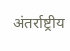अंतर्राष्ट्रीय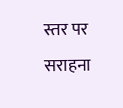स्तर पर सराहना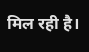मिल रही है।